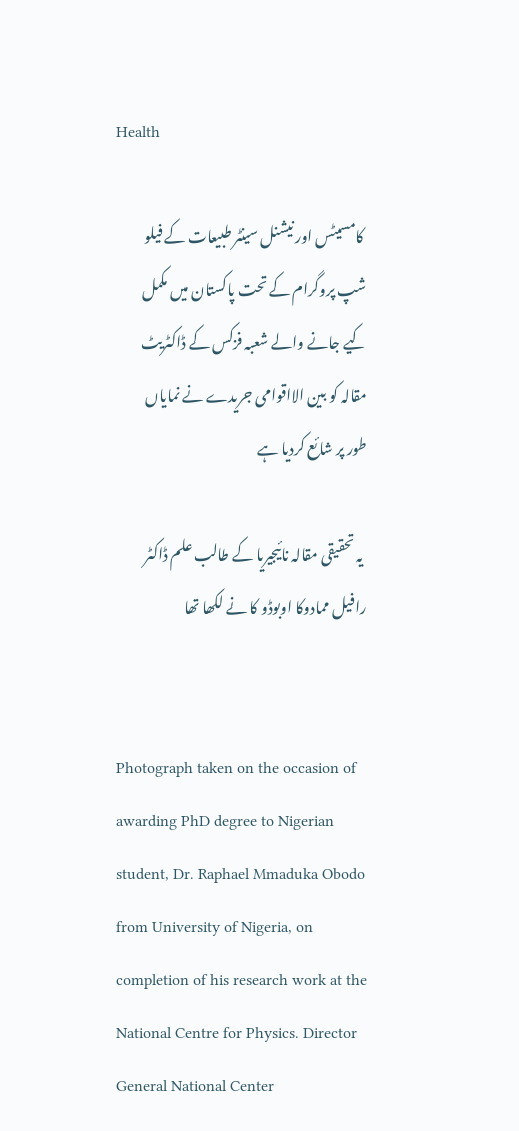Health

 کامسیٹس اور نیشنل سینٹر طبیعات کے فیلو شپ پروگرام کے تحت پاکستان میں مکمل کیے جانے والے شعبہ فزکس کے ڈاکٹریٹ مقالہ کو بین الااقوامی جریدے نے نمایاں طور پر شائع کردیا ہے

 یہ تحقیقی مقالہ نائیجیریا کے طالب علم ڈاکٹر رافیل ممادوکا اوبوڈو کا نے لکھا تھا


Photograph taken on the occasion of awarding PhD degree to Nigerian student, Dr. Raphael Mmaduka Obodo from University of Nigeria, on completion of his research work at the National Centre for Physics. Director General National Center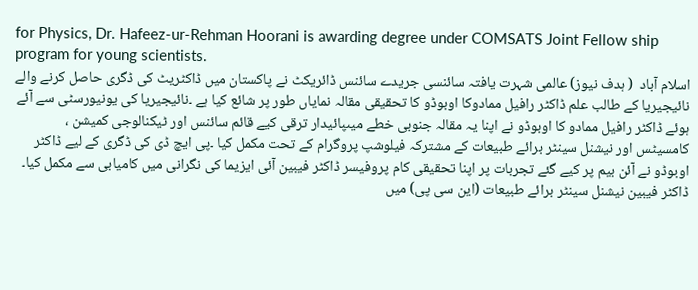for Physics, Dr. Hafeez-ur-Rehman Hoorani is awarding degree under COMSATS Joint Fellow ship program for young scientists.
اسلام آباد  ( ہدف نیوز) عالمی شہرت یافتہ سائنسی جریدے سائنس ڈائریکٹ نے پاکستان میں ڈاکٹریٹ کی ڈگری حاصل کرنے والے نائیجیریا کے طالب علم ڈاکٹر رافیل ممادوکا اوبوڈو کا تحقیقی مقالہ نمایاں طور پر شائع کیا ہے ۔نائیجیریا کی یونیورسٹی سے آئے ہوئے ڈاکٹر رافیل ممادو کا اوبوڈو نے اپنا یہ مقالہ جنوبی خطے میںپائیدار ترقی کیے قائم سائنس اور ٹیکنالوجی کمیشن ، کامسیٹس اور نیشنل سینٹر برائے طبیعات کے مشترکہ فیلوشپ پروگرام کے تحت مکمل کیا ۔پی ایچ ڈی کی ڈگری کے لیے ڈاکٹر اوبوڈو نے آئن بیم پر کیے گئے تجربات پر اپنا تحقیقی کام پروفیسر ڈاکٹر فیبین آئی ایزیما کی نگرانی میں کامیابی سے مکمل کیا۔ ڈاکٹر فیبین نیشنل سینٹر برائے طبیعات (این سی پی) میں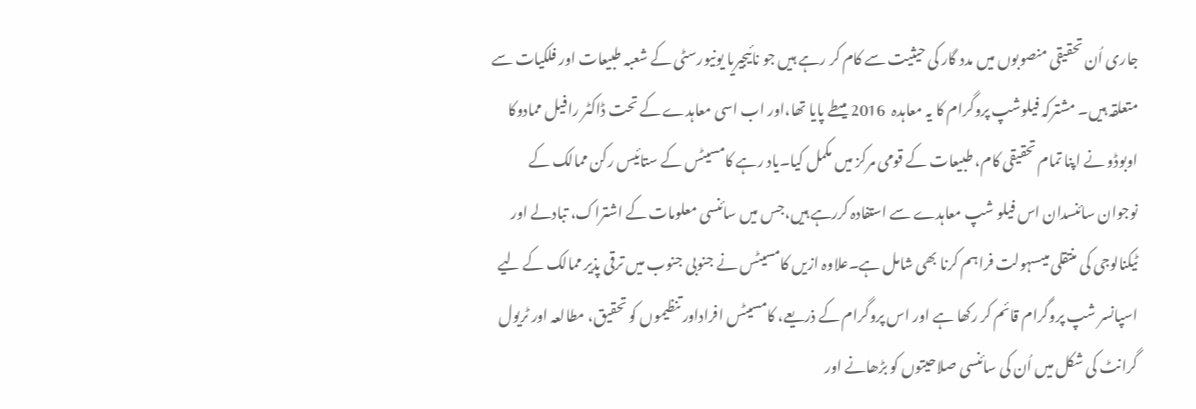جاری اُن تحقیقی منصوبوں میں مدد گار کی حیثیت سے کام کر رہے ہیں جو نائیجیریا یونیورسٹی کے شعبہ طبیعات اور فلکیات سے متعلقہ ہیں۔ مشترکہ فیلوشپ پروگرام کا یہ معاہدہ  2016 میںطے پایا تھا،اور اب اسی معاہدے کے تحت ڈاکٹر رافیل ممادوکا اوبوڈو نے اپنا تمام تحقیقی کام، طبیعات کے قومی مرکز میں مکمل کیا۔یاد رہے کامسیٹس کے ستائیس رکن ممالک کے نوجوان سائنسدان اس فیلو شپ معاہدے سے استفادہ کررہے ہیں،جس میں سائنسی معلومات کے اشتراک، تبادلے اور ٹیکنالوجی کی منتقلی میںسہولت فراہم کرنا بھی شامل ہے۔علاوہ ازیں کامسیٹس نے جنوبی جنوب میں ترقی پذیر ممالک کے لیے اسپانسر شپ پروگرام قائم کر رکھا ہے اور اس پروگرام کے ذریعے، کامسیٹس افراداور تنظیموں کو تحقیق، مطالعہ اور ٹریول گرانٹ کی شکل میں اُن کی سائنسی صلاحیتوں کو بڑھانے اور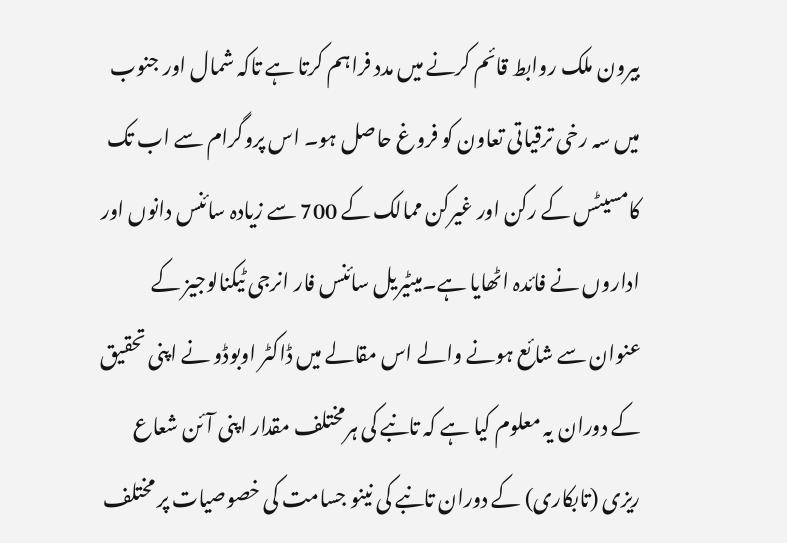بیرون ملک روابط قائم کرنے میں مدد فراہم کرتا ہے تاکہ شمال اور جنوب میں سہ رخی ترقیاتی تعاون کو فروغ حاصل ہو۔ اس پروگرام سے اب تک کامسیٹس کے رکن اور غیرکن ممالک کے 700 سے زیادہ سائنس دانوں اور اداروں نے فائدہ اٹھایا ہے۔میٹیریل سائنس فار انرجی ٹیکنالوجیز کے عنوان سے شائع ہونے والے اس مقالے میں ڈاکٹر اوبوڈو نے اپنی تحقیق کے دوران یہ معلوم کیا ہے کہ تانبے کی ہرمختلف مقدار اپنی آئن شعاع ریزی (تابکاری) کے دوران تانبے کی نینو جسامت کی خصوصیات پر مختلف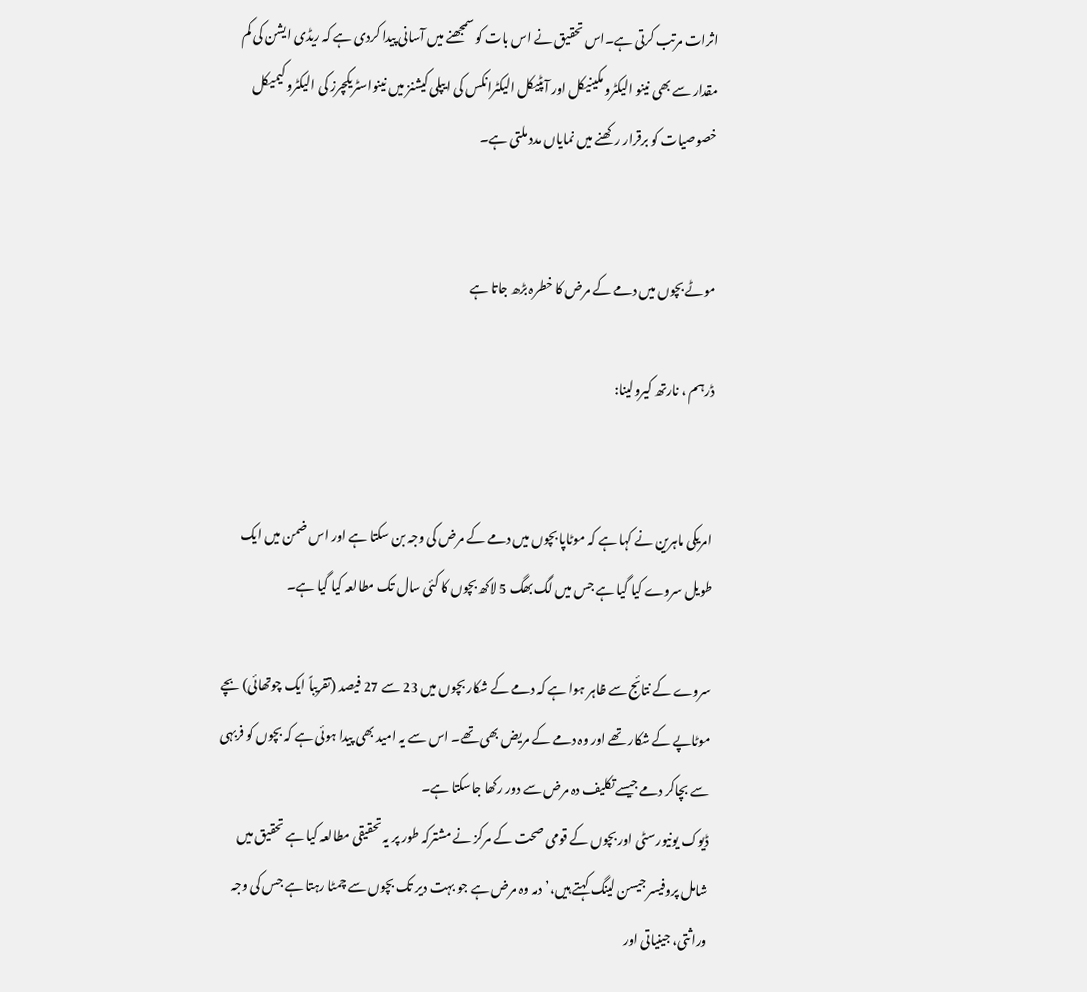اثرات مرتب کرتی ہے۔اس تحقیق نے اس بات کو سمجھنے میں آسانی پیدا کردی ہے کہ ریڈی ایشن کی کم مقدار سے بھی نینو الیکٹرو مکینیکل اور آپٹیکل الیکٹرانکس کی ایپلی کیشنز میں نینواسٹریکچرز کی الیکٹرو کیمیکل خصوصیات کو برقرار رکھنے میں نمایاں مدد ملتی ہے۔


موٹے بچوں میں دمے کے مرض کا خطرہ بڑھ جاتا ہے

ڈرہم ، نارتھ کیرولینا:


امریکی ماہرین نے کہا ہے کہ موٹاپا بچوں میں دمے کے مرض کی وجہ بن سکتا ہے اور اس ضمن میں ایک طویل سروے کیا گیا ہے جس میں لگ بھگ 5 لاکھ بچوں کا کئی سال تک مطالعہ کیا گیا ہے۔

سروے کے نتائج سے ظاہر ہوا ہے کہ دمے کے شکار بچوں میں 23 سے 27 فیصد (تقریباً ایک چوتھائی) بچے موٹاپے کے شکار تھے اور وہ دمے کے مریض بھی تھے۔ اس سے یہ امید بھی پیدا ہوئی ہے کہ بچوں کو فربہی سے بچاکر دمے جیسے تکلیف دہ مرض سے دور رکھا جاسکتا ہے۔
ڈیوک یونیورسٹی اور بچوں کے قومی صحت کے مرکز نے مشترکہ طور پر یہ تحقیقی مطالعہ کیا ہے تحقیق میں شامل پروفیسر جیسن لینگ کہتے ہیں،’دمہ وہ مرض ہے جو بہت دیر تک بچوں سے چمٹا رہتا ہے جس کی وجہ وراثتی، جینیاتی اور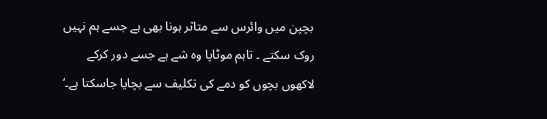بچپن میں وائرس سے متاثر ہونا بھی ہے جسے ہم نہیں روک سکتے ۔ تاہم موٹاپا وہ شے ہے جسے دور کرکے لاکھوں بچوں کو دمے کی تکلیف سے بچایا جاسکتا ہے۔‘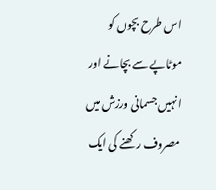اس طرح بچوں کو موٹاپے سے بچانے اور انہیں جسمانی ورزش میں مصروف رکھنے کی ایک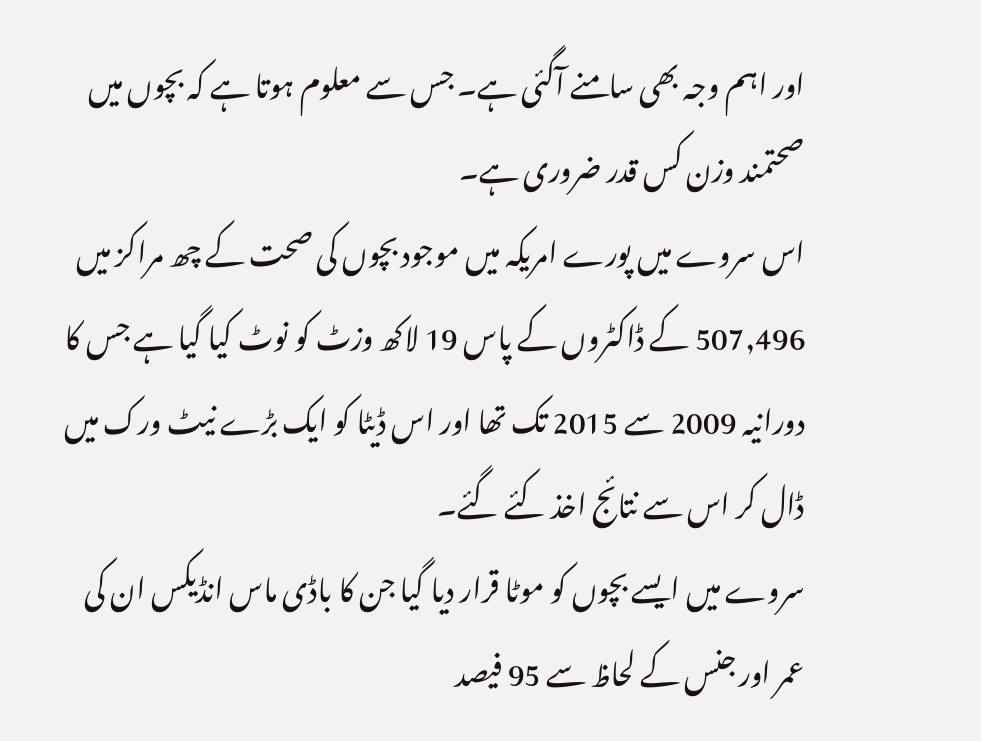اور اہم وجہ بھی سامنے آگئی ہے۔ جس سے معلوم ہوتا ہے کہ بچوں میں صحتمند وزن کس قدر ضروری ہے۔
اس سروے میں پورے امریکہ میں موجود بچوں کی صحت کے چھ مراکز میں 507,496 کے ڈاکٹروں کے پاس 19 لاکھ وزٹ کو نوٹ کیا گیا ہے جس کا دورانیہ 2009 سے 2015 تک تھا اور اس ڈیٹا کو ایک بڑے نیٹ ورک میں ڈال کر اس سے نتائج اخذ کئے گئے۔
سروے میں ایسے بچوں کو موٹا قرار دیا گیا جن کا باڈی ماس انڈیکس ان کی عمر اور جنس کے لحاظ سے 95 فیصد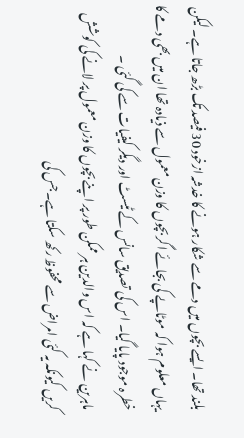بلند تھا۔ ایسے بچوں میں دمے سے شکار ہونے کا خدشہ ازخود 30 فیصد تک بڑھ جاتا ہے۔ لیکن یہاں معلوم ہوا کہ موٹاپے کی بجائے اگر بچوں کا وزن معمول سے ذیادہ تھا ان میں بھی دمے کا خطرہ موجود پایا گیا۔ اس کی تصدیق سانس کے ٹیسٹ اور دیگر کیفیات سے کی گئی ۔
ماہرین نے کہا ہے کہ اس والدین ہر ممکن طور پر اپنے بچوں کا وزن معمول پر لانے کی کوشش کریں کیونکہ یہ کئی امراض سے محفوظ رکھ سکتا ہے۔جس کی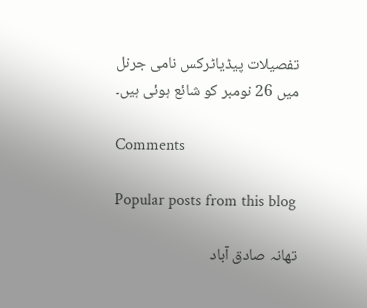تفصیلات پیڈیاٹرکس نامی جرنل میں 26 نومبر کو شائع ہوئی ہیں۔

Comments

Popular posts from this blog

تھانہ صادق آباد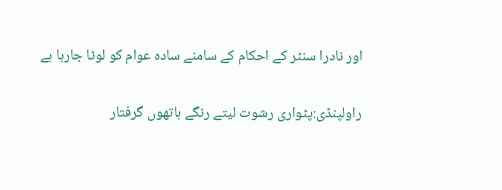اور نادرا سنٹر کے احکام کے سامنے سادہ عوام کو لوٹا جارہا ہے

راولپنڈی:پٹواری رشوت لیتے رنگے ہاتھوں گرفتار